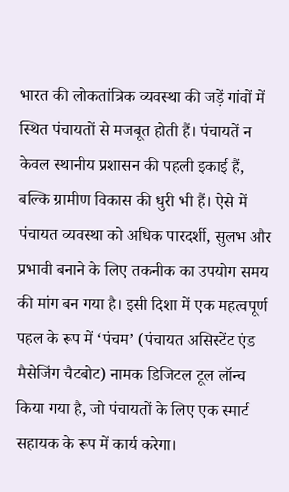भारत की लोकतांत्रिक व्यवस्था की जड़ें गांवों में स्थित पंचायतों से मजबूत होती हैं। पंचायतें न केवल स्थानीय प्रशासन की पहली इकाई हैं, बल्कि ग्रामीण विकास की धुरी भी हैं। ऐसे में पंचायत व्यवस्था को अधिक पारदर्शी, सुलभ और प्रभावी बनाने के लिए तकनीक का उपयोग समय की मांग बन गया है। इसी दिशा में एक महत्वपूर्ण पहल के रूप में ‘पंचम’ (पंचायत असिस्टेंट एंड मैसेजिंग चैटबोट) नामक डिजिटल टूल लॉन्च किया गया है, जो पंचायतों के लिए एक स्मार्ट सहायक के रूप में कार्य करेगा।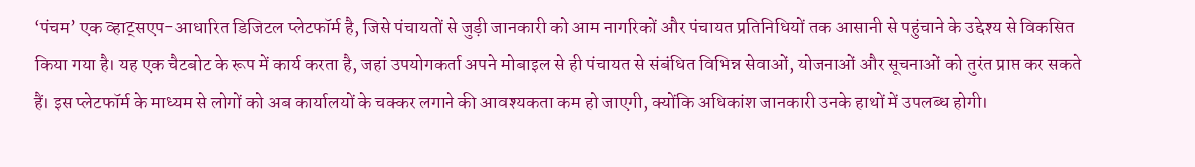‘पंचम’ एक व्हाट्सएप-आधारित डिजिटल प्लेटफॉर्म है, जिसे पंचायतों से जुड़ी जानकारी को आम नागरिकों और पंचायत प्रतिनिधियों तक आसानी से पहुंचाने के उद्देश्य से विकसित किया गया है। यह एक चैटबोट के रूप में कार्य करता है, जहां उपयोगकर्ता अपने मोबाइल से ही पंचायत से संबंधित विभिन्न सेवाओं, योजनाओं और सूचनाओं को तुरंत प्राप्त कर सकते हैं। इस प्लेटफॉर्म के माध्यम से लोगों को अब कार्यालयों के चक्कर लगाने की आवश्यकता कम हो जाएगी, क्योंकि अधिकांश जानकारी उनके हाथों में उपलब्ध होगी।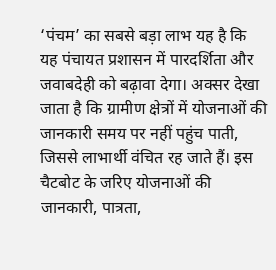‘पंचम’ का सबसे बड़ा लाभ यह है कि यह पंचायत प्रशासन में पारदर्शिता और जवाबदेही को बढ़ावा देगा। अक्सर देखा जाता है कि ग्रामीण क्षेत्रों में योजनाओं की जानकारी समय पर नहीं पहुंच पाती, जिससे लाभार्थी वंचित रह जाते हैं। इस चैटबोट के जरिए योजनाओं की जानकारी, पात्रता,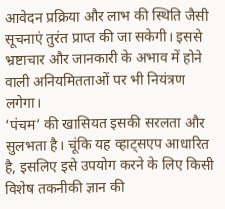आवेदन प्रक्रिया और लाभ की स्थिति जैसी सूचनाएं तुरंत प्राप्त की जा सकेगी। इससे भ्रष्टाचार और जानकारी के अभाव में होने वाली अनियमितताओं पर भी नियंत्रण लगेगा।
‘पंचम’ की खासियत इसकी सरलता और सुलभता है। चूंकि यह व्हाट्सएप आधारित है, इसलिए इसे उपयोग करने के लिए किसी विशेष तकनीकी ज्ञान की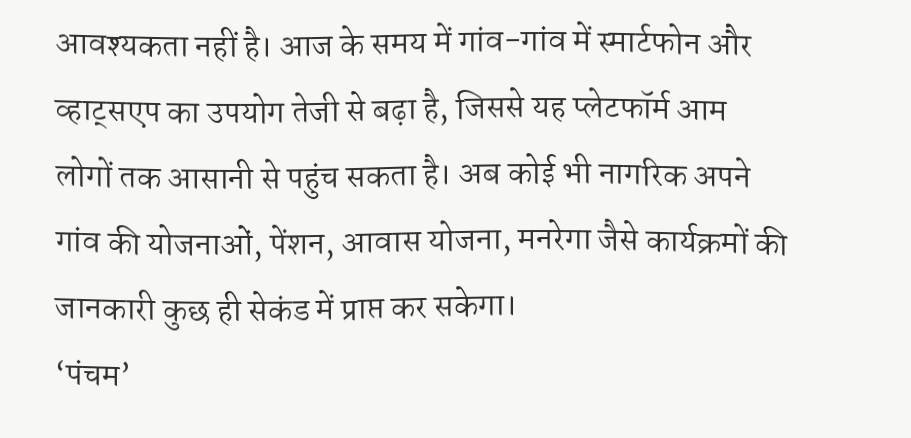आवश्यकता नहीं है। आज के समय में गांव-गांव में स्मार्टफोन और व्हाट्सएप का उपयोग तेजी से बढ़ा है, जिससे यह प्लेटफॉर्म आम लोगों तक आसानी से पहुंच सकता है। अब कोई भी नागरिक अपने गांव की योजनाओं, पेंशन, आवास योजना, मनरेगा जैसे कार्यक्रमों की जानकारी कुछ ही सेकंड में प्राप्त कर सकेगा।
‘पंचम’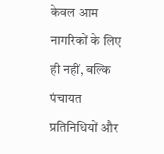केवल आम नागरिकों के लिए ही नहीं, बल्कि पंचायत प्रतिनिधियों और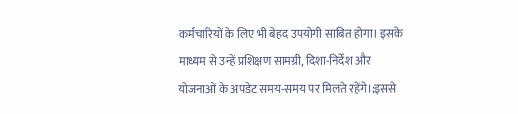कर्मचारियों के लिए भी बेहद उपयोगी साबित होगा। इसके माध्यम से उन्हें प्रशिक्षण सामग्री, दिशा-निर्देश और योजनाओं के अपडेट समय-समय पर मिलते रहेंगे।;इससे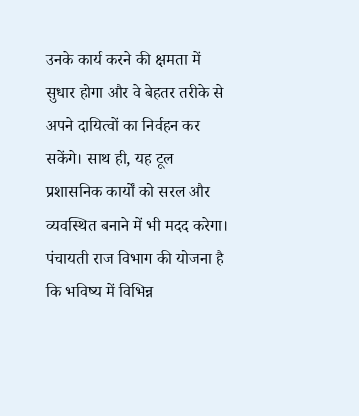उनके कार्य करने की क्षमता में सुधार होगा और वे बेहतर तरीके से अपने दायित्वों का निर्वहन कर सकेंगे। साथ ही, यह टूल प्रशासनिक कार्यों को सरल और व्यवस्थित बनाने में भी मदद करेगा।
पंचायती राज विभाग की योजना है कि भविष्य में विभिन्न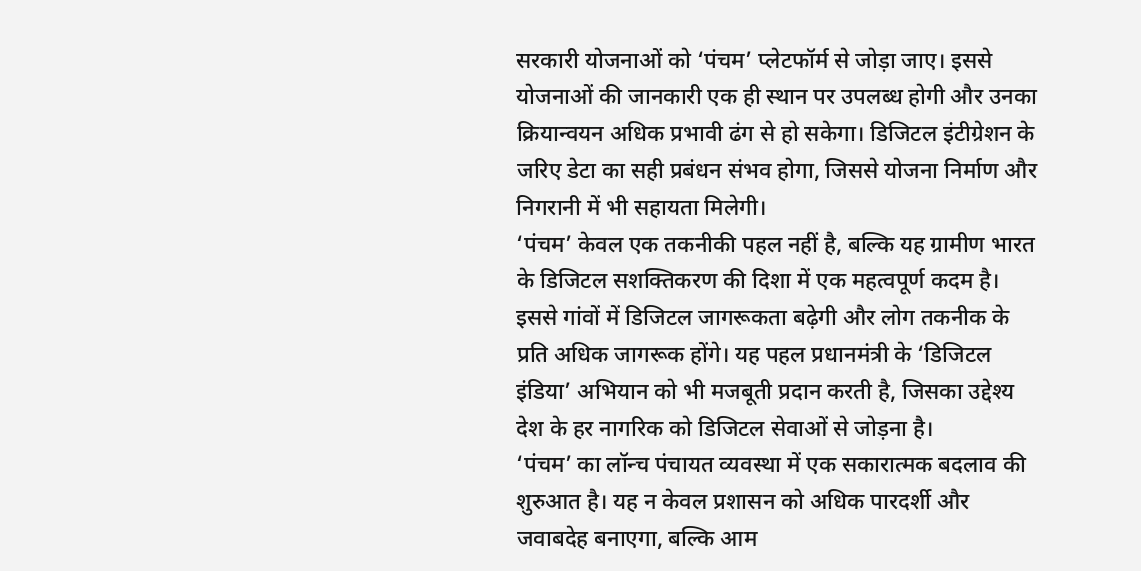सरकारी योजनाओं को ‘पंचम’ प्लेटफॉर्म से जोड़ा जाए। इससे योजनाओं की जानकारी एक ही स्थान पर उपलब्ध होगी और उनका क्रियान्वयन अधिक प्रभावी ढंग से हो सकेगा। डिजिटल इंटीग्रेशन के जरिए डेटा का सही प्रबंधन संभव होगा, जिससे योजना निर्माण और निगरानी में भी सहायता मिलेगी।
‘पंचम’ केवल एक तकनीकी पहल नहीं है, बल्कि यह ग्रामीण भारत के डिजिटल सशक्तिकरण की दिशा में एक महत्वपूर्ण कदम है। इससे गांवों में डिजिटल जागरूकता बढ़ेगी और लोग तकनीक के प्रति अधिक जागरूक होंगे। यह पहल प्रधानमंत्री के ‘डिजिटल इंडिया’ अभियान को भी मजबूती प्रदान करती है, जिसका उद्देश्य देश के हर नागरिक को डिजिटल सेवाओं से जोड़ना है।
‘पंचम’ का लॉन्च पंचायत व्यवस्था में एक सकारात्मक बदलाव की शुरुआत है। यह न केवल प्रशासन को अधिक पारदर्शी और जवाबदेह बनाएगा, बल्कि आम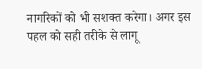नागरिकों को भी सशक्त करेगा। अगर इस पहल को सही तरीके से लागू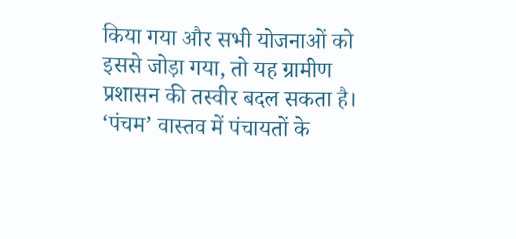किया गया और सभी योजनाओं को इससे जोड़ा गया, तो यह ग्रामीण प्रशासन की तस्वीर बदल सकता है। ‘पंचम’ वास्तव में पंचायतों के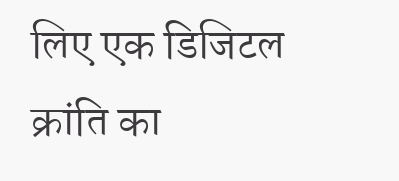लिए एक डिजिटल क्रांति का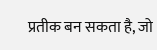प्रतीक बन सकता है, जो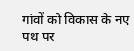गांवों को विकास के नए पथ पर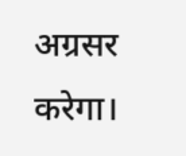अग्रसर करेगा।